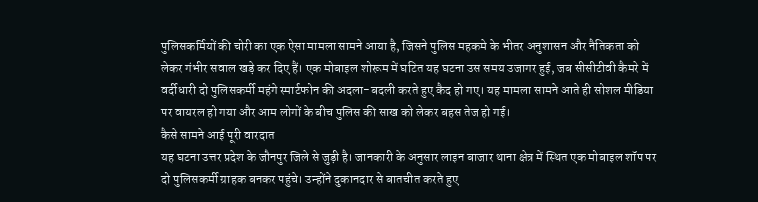पुलिसकर्मियों की चोरी का एक ऐसा मामला सामने आया है, जिसने पुलिस महकमे के भीतर अनुशासन और नैतिकता को लेकर गंभीर सवाल खड़े कर दिए हैं। एक मोबाइल शोरूम में घटित यह घटना उस समय उजागर हुई, जब सीसीटीवी कैमरे में वर्दीधारी दो पुलिसकर्मी महंगे स्मार्टफोन की अदला-बदली करते हुए कैद हो गए। यह मामला सामने आते ही सोशल मीडिया पर वायरल हो गया और आम लोगों के बीच पुलिस की साख को लेकर बहस तेज हो गई।
कैसे सामने आई पूरी वारदात
यह घटना उत्तर प्रदेश के जौनपुर जिले से जुड़ी है। जानकारी के अनुसार लाइन बाजार थाना क्षेत्र में स्थित एक मोबाइल शॉप पर दो पुलिसकर्मी ग्राहक बनकर पहुंचे। उन्होंने दुकानदार से बातचीत करते हुए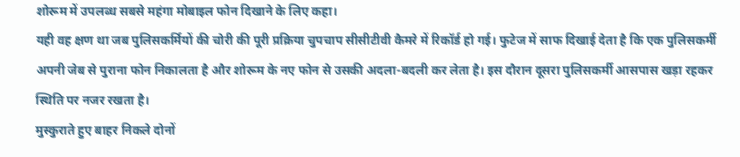शोरूम में उपलब्ध सबसे महंगा मोबाइल फोन दिखाने के लिए कहा।
यही वह क्षण था जब पुलिसकर्मियों की चोरी की पूरी प्रक्रिया चुपचाप सीसीटीवी कैमरे में रिकॉर्ड हो गई। फुटेज में साफ दिखाई देता है कि एक पुलिसकर्मी अपनी जेब से पुराना फोन निकालता है और शोरूम के नए फोन से उसकी अदला-बदली कर लेता है। इस दौरान दूसरा पुलिसकर्मी आसपास खड़ा रहकर स्थिति पर नजर रखता है।
मुस्कुराते हुए बाहर निकले दोनों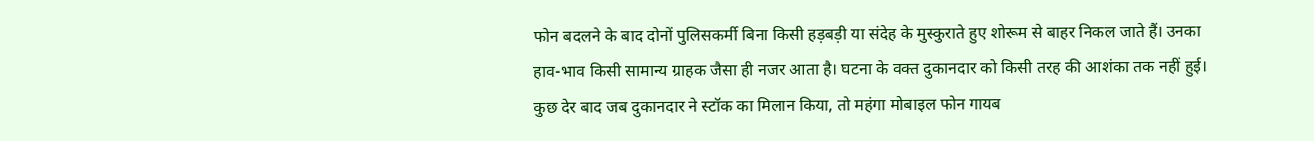फोन बदलने के बाद दोनों पुलिसकर्मी बिना किसी हड़बड़ी या संदेह के मुस्कुराते हुए शोरूम से बाहर निकल जाते हैं। उनका हाव-भाव किसी सामान्य ग्राहक जैसा ही नजर आता है। घटना के वक्त दुकानदार को किसी तरह की आशंका तक नहीं हुई।
कुछ देर बाद जब दुकानदार ने स्टॉक का मिलान किया, तो महंगा मोबाइल फोन गायब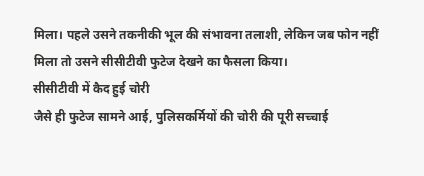मिला। पहले उसने तकनीकी भूल की संभावना तलाशी, लेकिन जब फोन नहीं मिला तो उसने सीसीटीवी फुटेज देखने का फैसला किया।
सीसीटीवी में कैद हुई चोरी
जैसे ही फुटेज सामने आई, पुलिसकर्मियों की चोरी की पूरी सच्चाई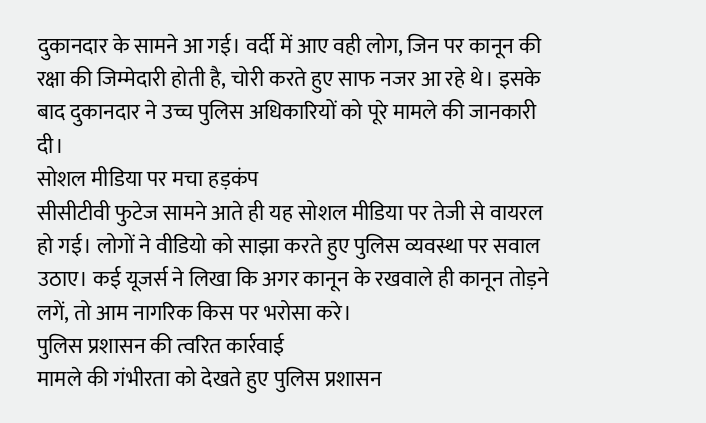दुकानदार के सामने आ गई। वर्दी में आए वही लोग, जिन पर कानून की रक्षा की जिम्मेदारी होती है, चोरी करते हुए साफ नजर आ रहे थे। इसके बाद दुकानदार ने उच्च पुलिस अधिकारियों को पूरे मामले की जानकारी दी।
सोशल मीडिया पर मचा हड़कंप
सीसीटीवी फुटेज सामने आते ही यह सोशल मीडिया पर तेजी से वायरल हो गई। लोगों ने वीडियो को साझा करते हुए पुलिस व्यवस्था पर सवाल उठाए। कई यूजर्स ने लिखा कि अगर कानून के रखवाले ही कानून तोड़ने लगें, तो आम नागरिक किस पर भरोसा करे।
पुलिस प्रशासन की त्वरित कार्रवाई
मामले की गंभीरता को देखते हुए पुलिस प्रशासन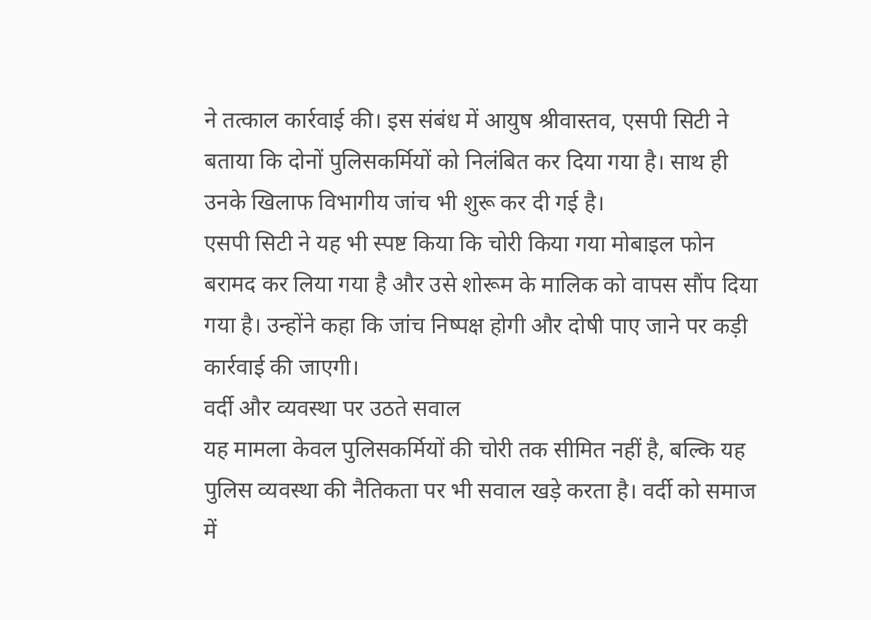ने तत्काल कार्रवाई की। इस संबंध में आयुष श्रीवास्तव, एसपी सिटी ने बताया कि दोनों पुलिसकर्मियों को निलंबित कर दिया गया है। साथ ही उनके खिलाफ विभागीय जांच भी शुरू कर दी गई है।
एसपी सिटी ने यह भी स्पष्ट किया कि चोरी किया गया मोबाइल फोन बरामद कर लिया गया है और उसे शोरूम के मालिक को वापस सौंप दिया गया है। उन्होंने कहा कि जांच निष्पक्ष होगी और दोषी पाए जाने पर कड़ी कार्रवाई की जाएगी।
वर्दी और व्यवस्था पर उठते सवाल
यह मामला केवल पुलिसकर्मियों की चोरी तक सीमित नहीं है, बल्कि यह पुलिस व्यवस्था की नैतिकता पर भी सवाल खड़े करता है। वर्दी को समाज में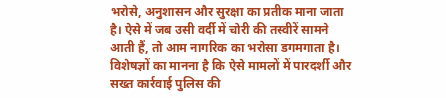भरोसे, अनुशासन और सुरक्षा का प्रतीक माना जाता है। ऐसे में जब उसी वर्दी में चोरी की तस्वीरें सामने आती हैं, तो आम नागरिक का भरोसा डगमगाता है।
विशेषज्ञों का मानना है कि ऐसे मामलों में पारदर्शी और सख्त कार्रवाई पुलिस की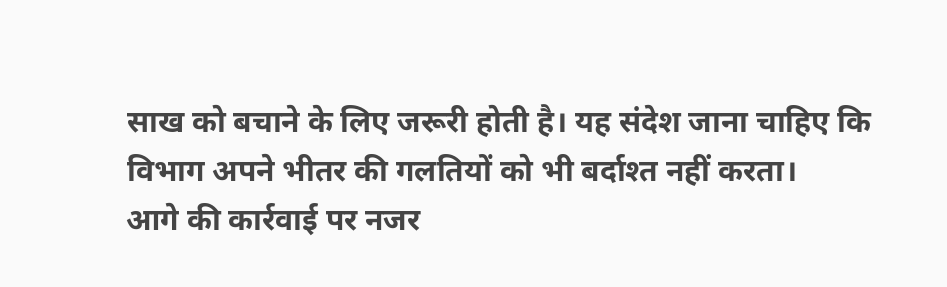साख को बचाने के लिए जरूरी होती है। यह संदेश जाना चाहिए कि विभाग अपने भीतर की गलतियों को भी बर्दाश्त नहीं करता।
आगे की कार्रवाई पर नजर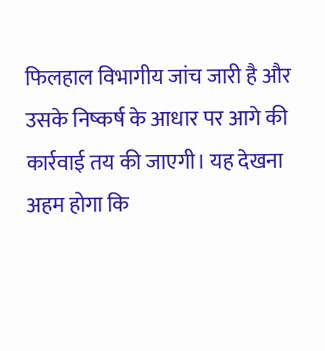फिलहाल विभागीय जांच जारी है और उसके निष्कर्ष के आधार पर आगे की कार्रवाई तय की जाएगी। यह देखना अहम होगा कि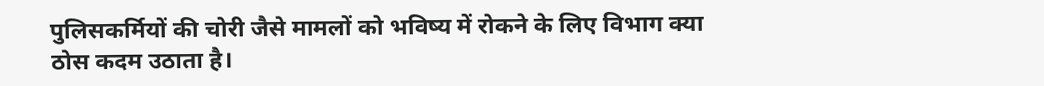पुलिसकर्मियों की चोरी जैसे मामलों को भविष्य में रोकने के लिए विभाग क्या ठोस कदम उठाता है।